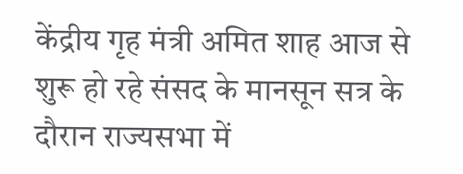केंद्रीय गृह मंत्री अमित शाह आज से शुरू हो रहे संसद के मानसून सत्र के दौरान राज्यसभा में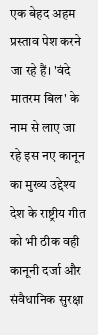एक बेहद अहम प्रस्ताव पेश करने जा रहे हैं। 'वंदे मातरम बिल' के नाम से लाए जा रहे इस नए कानून का मुख्य उद्देश्य देश के राष्ट्रीय गीत को भी ठीक वही कानूनी दर्जा और संवैधानिक सुरक्षा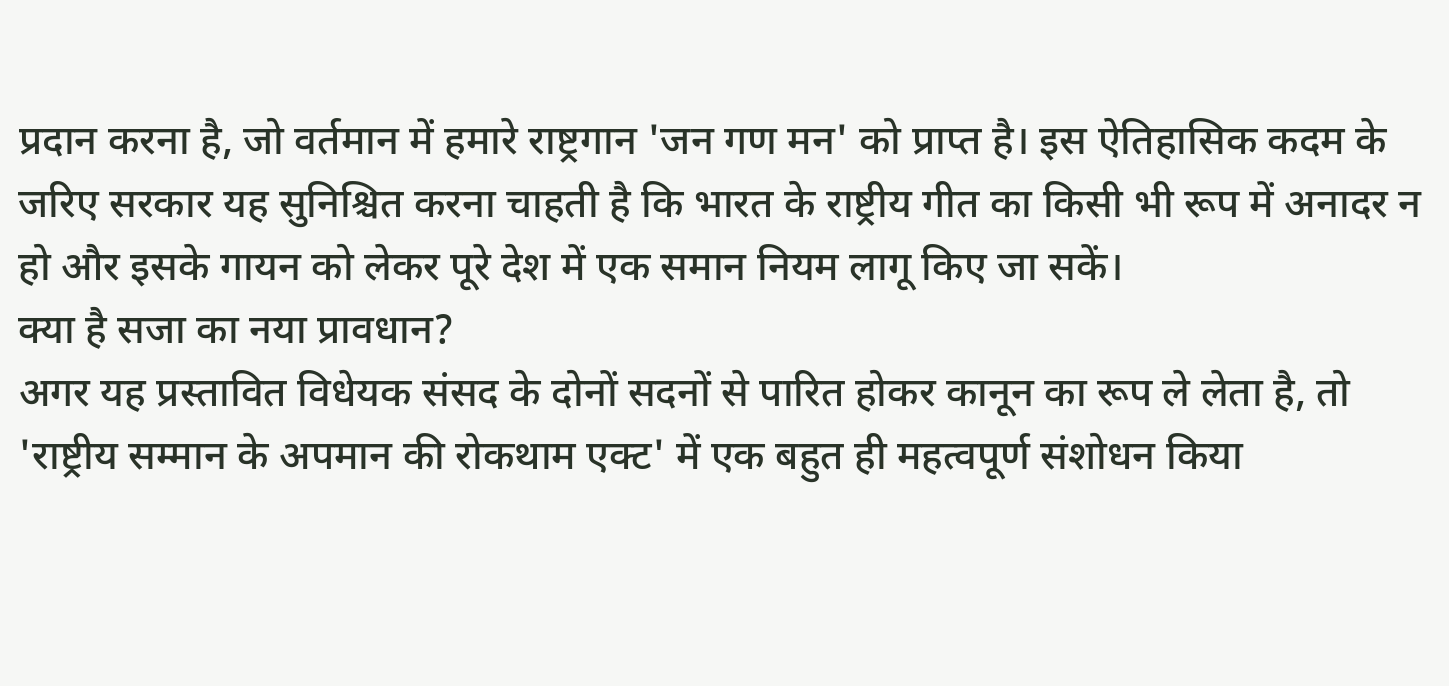प्रदान करना है, जो वर्तमान में हमारे राष्ट्रगान 'जन गण मन' को प्राप्त है। इस ऐतिहासिक कदम के जरिए सरकार यह सुनिश्चित करना चाहती है कि भारत के राष्ट्रीय गीत का किसी भी रूप में अनादर न हो और इसके गायन को लेकर पूरे देश में एक समान नियम लागू किए जा सकें।
क्या है सजा का नया प्रावधान?
अगर यह प्रस्तावित विधेयक संसद के दोनों सदनों से पारित होकर कानून का रूप ले लेता है, तो 'राष्ट्रीय सम्मान के अपमान की रोकथाम एक्ट' में एक बहुत ही महत्वपूर्ण संशोधन किया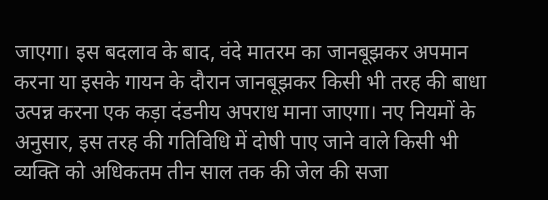जाएगा। इस बदलाव के बाद, वंदे मातरम का जानबूझकर अपमान करना या इसके गायन के दौरान जानबूझकर किसी भी तरह की बाधा उत्पन्न करना एक कड़ा दंडनीय अपराध माना जाएगा। नए नियमों के अनुसार, इस तरह की गतिविधि में दोषी पाए जाने वाले किसी भी व्यक्ति को अधिकतम तीन साल तक की जेल की सजा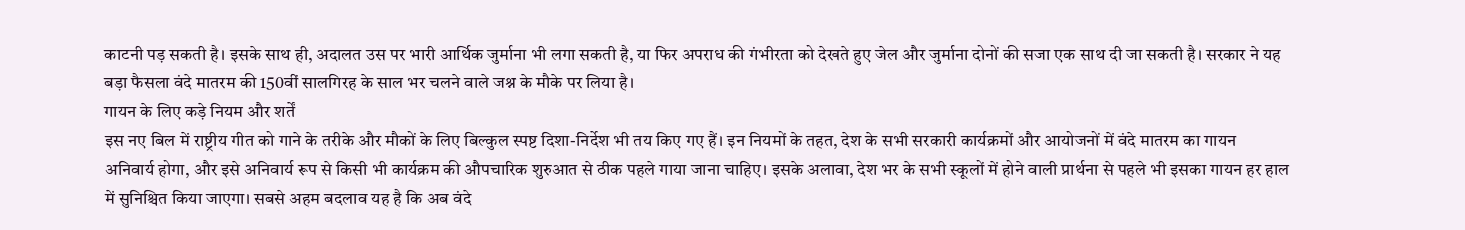काटनी पड़ सकती है। इसके साथ ही, अदालत उस पर भारी आर्थिक जुर्माना भी लगा सकती है, या फिर अपराध की गंभीरता को देखते हुए जेल और जुर्माना दोनों की सजा एक साथ दी जा सकती है। सरकार ने यह बड़ा फैसला वंदे मातरम की 150वीं सालगिरह के साल भर चलने वाले जश्न के मौके पर लिया है।
गायन के लिए कड़े नियम और शर्तें
इस नए बिल में राष्ट्रीय गीत को गाने के तरीके और मौकों के लिए बिल्कुल स्पष्ट दिशा-निर्देश भी तय किए गए हैं। इन नियमों के तहत, देश के सभी सरकारी कार्यक्रमों और आयोजनों में वंदे मातरम का गायन अनिवार्य होगा, और इसे अनिवार्य रूप से किसी भी कार्यक्रम की औपचारिक शुरुआत से ठीक पहले गाया जाना चाहिए। इसके अलावा, देश भर के सभी स्कूलों में होने वाली प्रार्थना से पहले भी इसका गायन हर हाल में सुनिश्चित किया जाएगा। सबसे अहम बदलाव यह है कि अब वंदे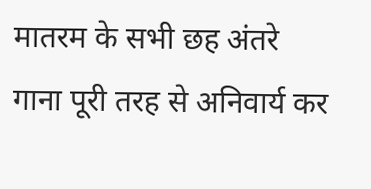मातरम के सभी छह अंतरे गाना पूरी तरह से अनिवार्य कर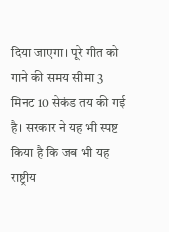दिया जाएगा। पूरे गीत को गाने की समय सीमा 3 मिनट 10 सेकंड तय की गई है। सरकार ने यह भी स्पष्ट किया है कि जब भी यह राष्ट्रीय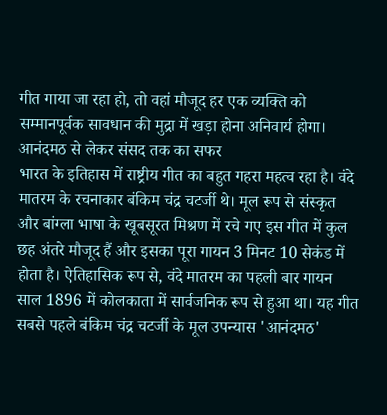गीत गाया जा रहा हो, तो वहां मौजूद हर एक व्यक्ति को सम्मानपूर्वक सावधान की मुद्रा में खड़ा होना अनिवार्य होगा।
आनंदमठ से लेकर संसद तक का सफर
भारत के इतिहास में राष्ट्रीय गीत का बहुत गहरा महत्व रहा है। वंदे मातरम के रचनाकार बंकिम चंद्र चटर्जी थे। मूल रूप से संस्कृत और बांग्ला भाषा के खूबसूरत मिश्रण में रचे गए इस गीत में कुल छह अंतरे मौजूद हैं और इसका पूरा गायन 3 मिनट 10 सेकंड में होता है। ऐतिहासिक रूप से, वंदे मातरम का पहली बार गायन साल 1896 में कोलकाता में सार्वजनिक रूप से हुआ था। यह गीत सबसे पहले बंकिम चंद्र चटर्जी के मूल उपन्यास 'आनंदमठ'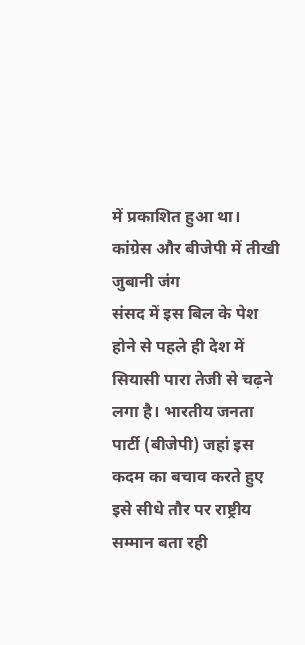में प्रकाशित हुआ था।
कांग्रेस और बीजेपी में तीखी जुबानी जंग
संसद में इस बिल के पेश होने से पहले ही देश में सियासी पारा तेजी से चढ़ने लगा है। भारतीय जनता पार्टी (बीजेपी) जहां इस कदम का बचाव करते हुए इसे सीधे तौर पर राष्ट्रीय सम्मान बता रही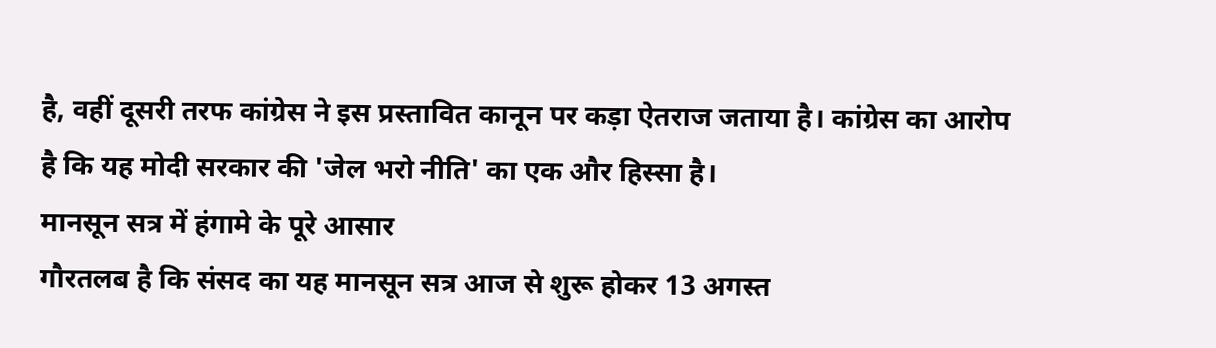है, वहीं दूसरी तरफ कांग्रेस ने इस प्रस्तावित कानून पर कड़ा ऐतराज जताया है। कांग्रेस का आरोप है कि यह मोदी सरकार की 'जेल भरो नीति' का एक और हिस्सा है।
मानसून सत्र में हंगामे के पूरे आसार
गौरतलब है कि संसद का यह मानसून सत्र आज से शुरू होकर 13 अगस्त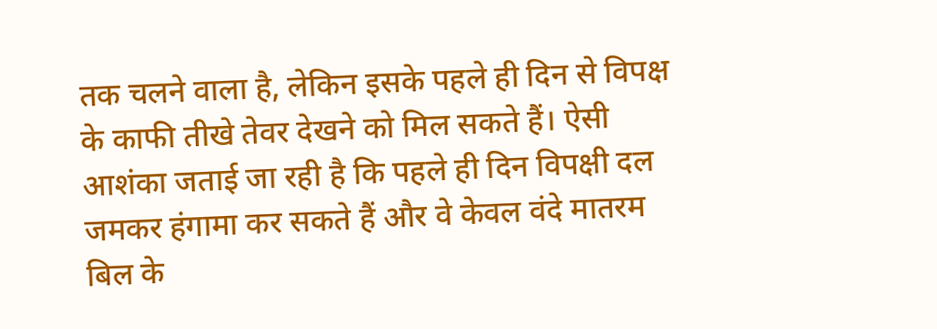तक चलने वाला है, लेकिन इसके पहले ही दिन से विपक्ष के काफी तीखे तेवर देखने को मिल सकते हैं। ऐसी आशंका जताई जा रही है कि पहले ही दिन विपक्षी दल जमकर हंगामा कर सकते हैं और वे केवल वंदे मातरम बिल के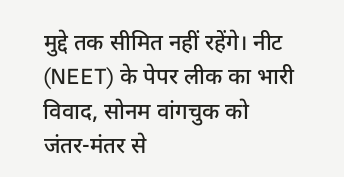मुद्दे तक सीमित नहीं रहेंगे। नीट (NEET) के पेपर लीक का भारी विवाद, सोनम वांगचुक को जंतर-मंतर से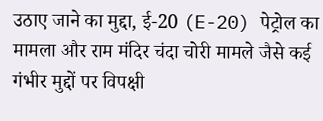उठाए जाने का मुद्दा, ई-20 (E-20) पेट्रोल का मामला और राम मंदिर चंदा चोरी मामले जैसे कई गंभीर मुद्दों पर विपक्षी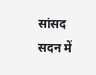सांसद सदन में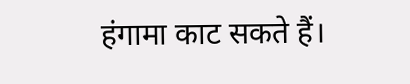हंगामा काट सकते हैं।